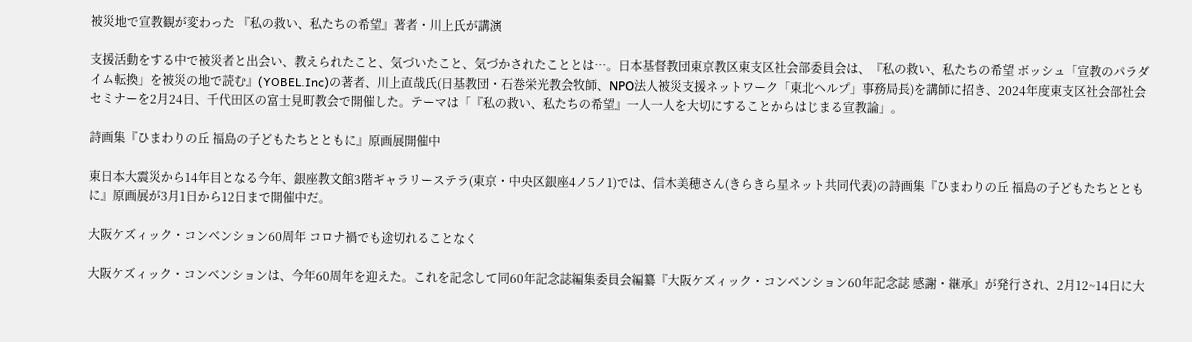被災地で宣教観が変わった 『私の救い、私たちの希望』著者・川上氏が講演

支援活動をする中で被災者と出会い、教えられたこと、気づいたこと、気づかされたこととは…。日本基督教団東京教区東支区社会部委員会は、『私の救い、私たちの希望 ボッシュ「宣教のパラダイム転換」を被災の地で読む』(YOBEL.Inc)の著者、川上直哉氏(日基教団・石巻栄光教会牧師、NPО法人被災支援ネットワーク「東北ヘルプ」事務局長)を講師に招き、2024年度東支区社会部社会セミナーを2月24日、千代田区の富士見町教会で開催した。テーマは「『私の救い、私たちの希望』一人一人を大切にすることからはじまる宣教論」。

詩画集『ひまわりの丘 福島の子どもたちとともに』原画展開催中

東日本大震災から14年目となる今年、銀座教文館3階ギャラリーステラ(東京・中央区銀座4ノ5ノ1)では、信木美穂さん(きらきら星ネット共同代表)の詩画集『ひまわりの丘 福島の子どもたちとともに』原画展が3月1日から12日まで開催中だ。

大阪ケズィック・コンベンション60周年 コロナ禍でも途切れることなく

大阪ケズィック・コンベンションは、今年60周年を迎えた。これを記念して同60年記念誌編集委員会編纂『大阪ケズィック・コンベンション60年記念誌 感謝・継承』が発行され、2月12~14日に大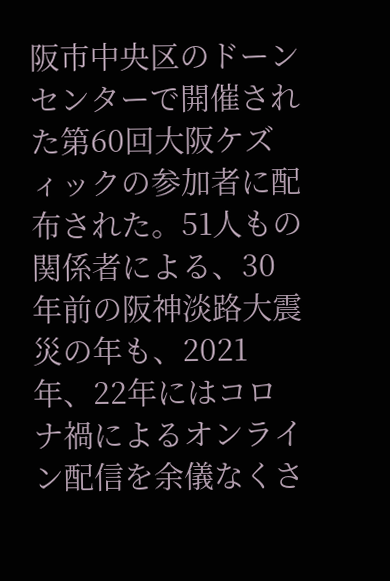阪市中央区のドーンセンターで開催された第60回大阪ケズィックの参加者に配布された。51人もの関係者による、30年前の阪神淡路大震災の年も、2021年、22年にはコロナ禍によるオンライン配信を余儀なくさ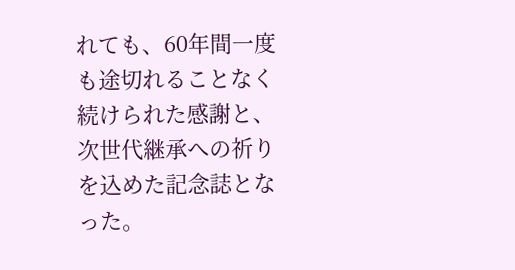れても、60年間一度も途切れることなく続けられた感謝と、次世代継承への祈りを込めた記念誌となった。